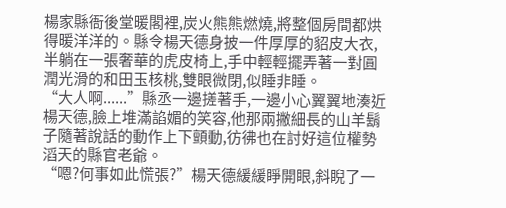楊家縣衙後堂暖閣裡,炭火熊熊燃燒,將整個房間都烘得暖洋洋的。縣令楊天德身披一件厚厚的貂皮大衣,半躺在一張奢華的虎皮椅上,手中輕輕擺弄著一對圓潤光滑的和田玉核桃,雙眼微閉,似睡非睡。
“大人啊......”縣丞一邊搓著手,一邊小心翼翼地湊近楊天德,臉上堆滿諂媚的笑容,他那兩撇細長的山羊鬍子隨著說話的動作上下顫動,彷彿也在討好這位權勢滔天的縣官老爺。
“嗯?何事如此慌張?”楊天德緩緩睜開眼,斜睨了一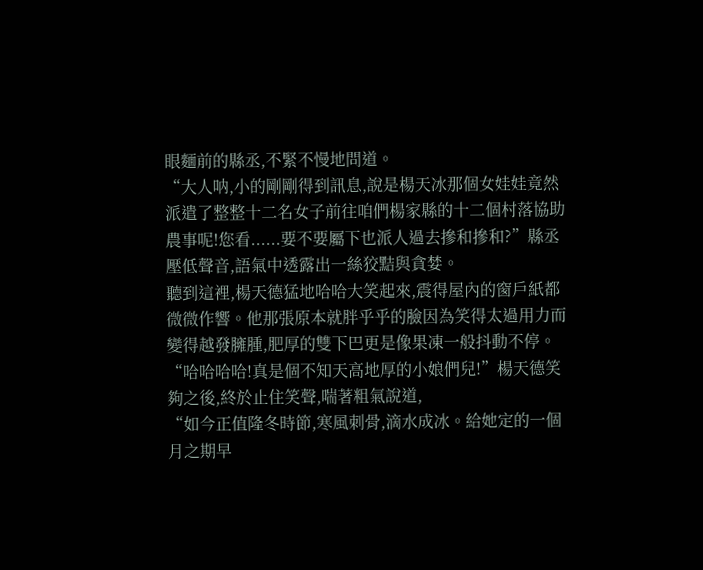眼麵前的縣丞,不緊不慢地問道。
“大人呐,小的剛剛得到訊息,說是楊天冰那個女娃娃竟然派遣了整整十二名女子前往咱們楊家縣的十二個村落協助農事呢!您看......要不要屬下也派人過去摻和摻和?”縣丞壓低聲音,語氣中透露出一絲狡黠與貪婪。
聽到這裡,楊天德猛地哈哈大笑起來,震得屋內的窗戶紙都微微作響。他那張原本就胖乎乎的臉因為笑得太過用力而變得越發臃腫,肥厚的雙下巴更是像果凍一般抖動不停。
“哈哈哈哈!真是個不知天高地厚的小娘們兒!”楊天德笑夠之後,終於止住笑聲,喘著粗氣說道,
“如今正值隆冬時節,寒風刺骨,滴水成冰。給她定的一個月之期早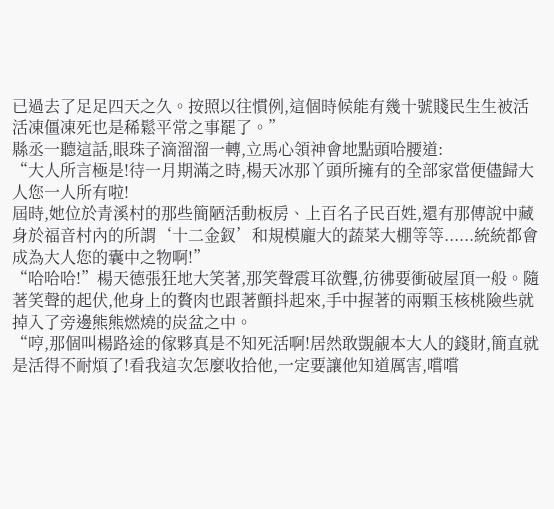已過去了足足四天之久。按照以往慣例,這個時候能有幾十號賤民生生被活活凍僵凍死也是稀鬆平常之事罷了。”
縣丞一聽這話,眼珠子滴溜溜一轉,立馬心領神會地點頭哈腰道:
“大人所言極是!待一月期滿之時,楊天冰那丫頭所擁有的全部家當便儘歸大人您一人所有啦!
屆時,她位於青溪村的那些簡陋活動板房、上百名子民百姓,還有那傳說中藏身於福音村內的所謂‘十二金釵’和規模龐大的蔬菜大棚等等......統統都會成為大人您的囊中之物啊!”
“哈哈哈!”楊天德張狂地大笑著,那笑聲震耳欲聾,彷彿要衝破屋頂一般。隨著笑聲的起伏,他身上的贅肉也跟著顫抖起來,手中握著的兩顆玉核桃險些就掉入了旁邊熊熊燃燒的炭盆之中。
“哼,那個叫楊路途的傢夥真是不知死活啊!居然敢覬覦本大人的錢財,簡直就是活得不耐煩了!看我這次怎麼收拾他,一定要讓他知道厲害,嚐嚐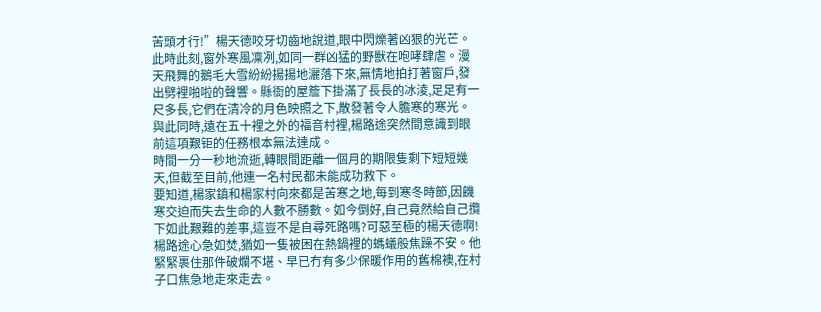苦頭才行!”楊天德咬牙切齒地說道,眼中閃爍著凶狠的光芒。
此時此刻,窗外寒風凜冽,如同一群凶猛的野獸在咆哮肆虐。漫天飛舞的鵝毛大雪紛紛揚揚地灑落下來,無情地拍打著窗戶,發出劈裡啪啦的聲響。縣衙的屋簷下掛滿了長長的冰淩,足足有一尺多長,它們在清冷的月色映照之下,散發著令人膽寒的寒光。
與此同時,遠在五十裡之外的福音村裡,楊路途突然間意識到眼前這項艱钜的任務根本無法達成。
時間一分一秒地流逝,轉眼間距離一個月的期限隻剩下短短幾天,但截至目前,他連一名村民都未能成功救下。
要知道,楊家鎮和楊家村向來都是苦寒之地,每到寒冬時節,因饑寒交迫而失去生命的人數不勝數。如今倒好,自己竟然給自己攬下如此艱難的差事,這豈不是自尋死路嗎?可惡至極的楊天德啊!
楊路途心急如焚,猶如一隻被困在熱鍋裡的螞蟻般焦躁不安。他緊緊裹住那件破爛不堪、早已冇有多少保暖作用的舊棉襖,在村子口焦急地走來走去。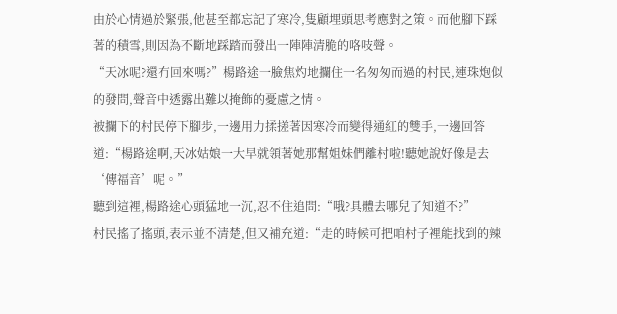由於心情過於緊張,他甚至都忘記了寒冷,隻顧埋頭思考應對之策。而他腳下踩著的積雪,則因為不斷地踩踏而發出一陣陣清脆的咯吱聲。
“天冰呢?還冇回來嗎?”楊路途一臉焦灼地攔住一名匆匆而過的村民,連珠炮似的發問,聲音中透露出難以掩飾的憂慮之情。
被攔下的村民停下腳步,一邊用力揉搓著因寒冷而變得通紅的雙手,一邊回答道:“楊路途啊,天冰姑娘一大早就領著她那幫姐妹們離村啦!聽她說好像是去‘傳福音’呢。”
聽到這裡,楊路途心頭猛地一沉,忍不住追問:“哦?具體去哪兒了知道不?”
村民搖了搖頭,表示並不清楚,但又補充道:“走的時候可把咱村子裡能找到的辣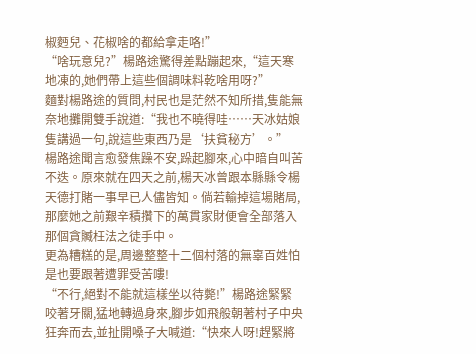椒麪兒、花椒啥的都給拿走咯!”
“啥玩意兒?”楊路途驚得差點蹦起來,“這天寒地凍的,她們帶上這些個調味料乾啥用呀?”
麵對楊路途的質問,村民也是茫然不知所措,隻能無奈地攤開雙手說道:“我也不曉得哇……天冰姑娘隻講過一句,說這些東西乃是‘扶貧秘方’。”
楊路途聞言愈發焦躁不安,跺起腳來,心中暗自叫苦不迭。原來就在四天之前,楊天冰曾跟本縣縣令楊天德打賭一事早已人儘皆知。倘若輸掉這場賭局,那麼她之前艱辛積攢下的萬貫家財便會全部落入那個貪贓枉法之徒手中。
更為糟糕的是,周邊整整十二個村落的無辜百姓怕是也要跟著遭罪受苦嘍!
“不行,絕對不能就這樣坐以待斃!”楊路途緊緊咬著牙關,猛地轉過身來,腳步如飛般朝著村子中央狂奔而去,並扯開嗓子大喊道:“快來人呀!趕緊將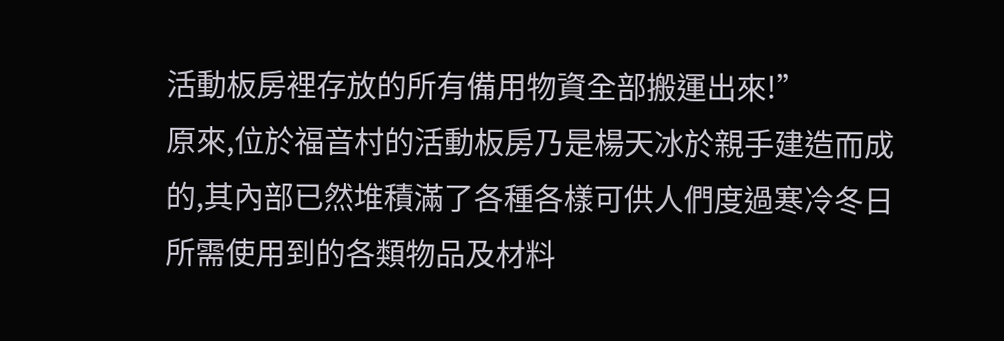活動板房裡存放的所有備用物資全部搬運出來!”
原來,位於福音村的活動板房乃是楊天冰於親手建造而成的,其內部已然堆積滿了各種各樣可供人們度過寒冷冬日所需使用到的各類物品及材料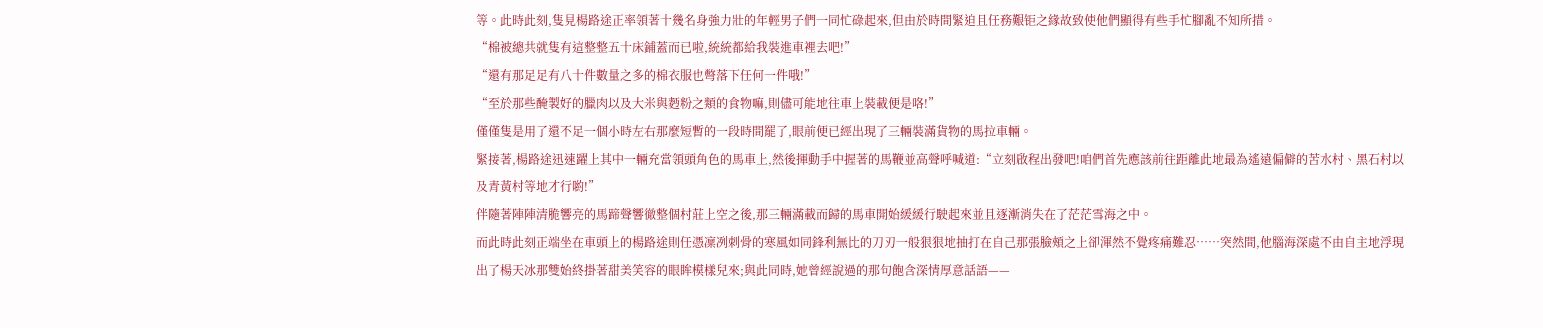等。此時此刻,隻見楊路途正率領著十幾名身強力壯的年輕男子們一同忙碌起來,但由於時間緊迫且任務艱钜之緣故致使他們顯得有些手忙腳亂不知所措。
“棉被總共就隻有這整整五十床鋪蓋而已啦,統統都給我裝進車裡去吧!”
“還有那足足有八十件數量之多的棉衣服也彆落下任何一件哦!”
“至於那些醃製好的臘肉以及大米與麪粉之類的食物嘛,則儘可能地往車上裝載便是咯!”
僅僅隻是用了還不足一個小時左右那麼短暫的一段時間罷了,眼前便已經出現了三輛裝滿貨物的馬拉車輛。
緊接著,楊路途迅速躍上其中一輛充當領頭角色的馬車上,然後揮動手中握著的馬鞭並高聲呼喊道:“立刻啟程出發吧!咱們首先應該前往距離此地最為遙遠偏僻的苦水村、黑石村以及青黃村等地才行喲!”
伴隨著陣陣清脆響亮的馬蹄聲響徹整個村莊上空之後,那三輛滿載而歸的馬車開始緩緩行駛起來並且逐漸消失在了茫茫雪海之中。
而此時此刻正端坐在車頭上的楊路途則任憑凜冽刺骨的寒風如同鋒利無比的刀刃一般狠狠地抽打在自己那張臉頰之上卻渾然不覺疼痛難忍……突然間,他腦海深處不由自主地浮現出了楊天冰那雙始終掛著甜美笑容的眼眸模樣兒來;與此同時,她曾經說過的那句飽含深情厚意話語——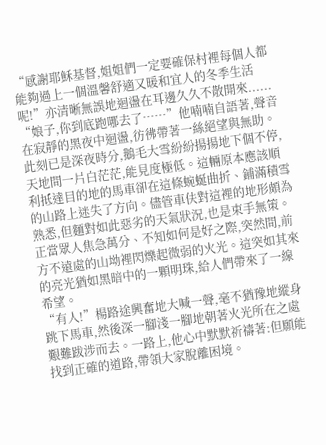“感謝耶穌基督,姐姐們一定要確保村裡每個人都能夠過上一個溫馨舒適又暖和宜人的冬季生活呢!”亦清晰無誤地迴盪在耳邊久久不散開來......
“娘子,你到底跑哪去了……”他喃喃自語著,聲音在寂靜的黑夜中迴盪,彷彿帶著一絲絕望與無助。
此刻已是深夜時分,鵝毛大雪紛紛揚揚地下個不停,天地間一片白茫茫,能見度極低。這輛原本應該順利抵達目的地的馬車卻在這條蜿蜒曲折、鋪滿積雪的山路上迷失了方向。儘管車伕對這裡的地形頗為熟悉,但麵對如此惡劣的天氣狀況,也是束手無策。
正當眾人焦急萬分、不知如何是好之際,突然間,前方不遠處的山坳裡閃爍起微弱的火光。這突如其來的亮光猶如黑暗中的一顆明珠,給人們帶來了一線希望。
“有人!”楊路途興奮地大喊一聲,毫不猶豫地縱身跳下馬車,然後深一腳淺一腳地朝著火光所在之處艱難跋涉而去。一路上,他心中默默祈禱著:但願能找到正確的道路,帶領大家脫離困境。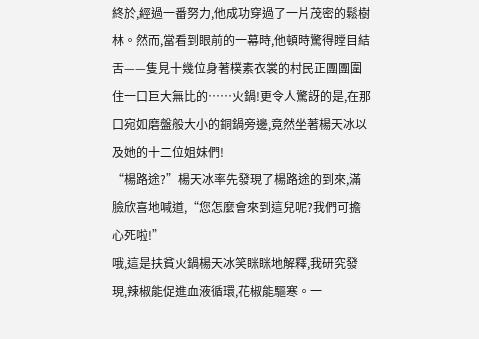終於,經過一番努力,他成功穿過了一片茂密的鬆樹林。然而,當看到眼前的一幕時,他頓時驚得瞠目結舌——隻見十幾位身著樸素衣裳的村民正團團圍住一口巨大無比的……火鍋!更令人驚訝的是,在那口宛如磨盤般大小的銅鍋旁邊,竟然坐著楊天冰以及她的十二位姐妹們!
“楊路途?”楊天冰率先發現了楊路途的到來,滿臉欣喜地喊道,“您怎麼會來到這兒呢?我們可擔心死啦!”
哦,這是扶貧火鍋楊天冰笑眯眯地解釋,我研究發現,辣椒能促進血液循環,花椒能驅寒。一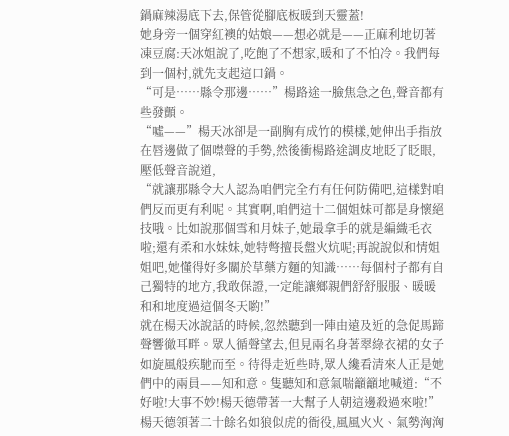鍋麻辣湯底下去,保管從腳底板暖到天靈蓋!
她身旁一個穿紅襖的姑娘——想必就是——正麻利地切著凍豆腐:天冰姐說了,吃飽了不想家,暖和了不怕冷。我們每到一個村,就先支起這口鍋。
“可是……縣令那邊……”楊路途一臉焦急之色,聲音都有些發顫。
“噓——”楊天冰卻是一副胸有成竹的模樣,她伸出手指放在唇邊做了個噤聲的手勢,然後衝楊路途調皮地眨了眨眼,壓低聲音說道,
“就讓那縣令大人認為咱們完全冇有任何防備吧,這樣對咱們反而更有利呢。其實啊,咱們這十二個姐妹可都是身懷絕技哦。比如說那個雪和月妹子,她最拿手的就是編織毛衣啦;還有柔和水妹妹,她特彆擅長盤火炕呢;再說說似和情姐姐吧,她懂得好多關於草藥方麵的知識……每個村子都有自己獨特的地方,我敢保證,一定能讓鄉親們舒舒服服、暖暖和和地度過這個冬天喲!”
就在楊天冰說話的時候,忽然聽到一陣由遠及近的急促馬蹄聲響徹耳畔。眾人循聲望去,但見兩名身著翠綠衣裙的女子如旋風般疾馳而至。待得走近些時,眾人纔看清來人正是她們中的兩員——知和意。隻聽知和意氣喘籲籲地喊道:“不好啦!大事不妙!楊天德帶著一大幫子人朝這邊殺過來啦!”
楊天德領著二十餘名如狼似虎的衙役,風風火火、氣勢洶洶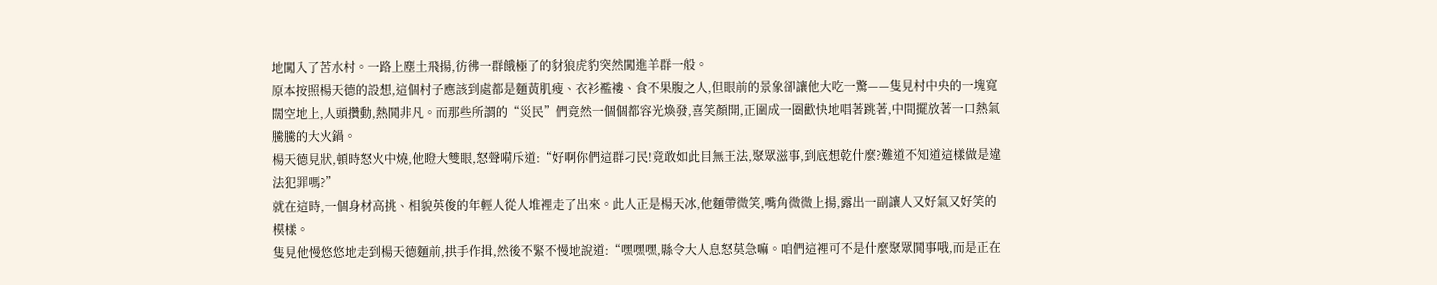地闖入了苦水村。一路上塵土飛揚,彷彿一群餓極了的豺狼虎豹突然闖進羊群一般。
原本按照楊天德的設想,這個村子應該到處都是麵黃肌瘦、衣衫襤褸、食不果腹之人,但眼前的景象卻讓他大吃一驚——隻見村中央的一塊寬闊空地上,人頭攢動,熱鬨非凡。而那些所謂的“災民”們竟然一個個都容光煥發,喜笑顏開,正圍成一圈歡快地唱著跳著,中間擺放著一口熱氣騰騰的大火鍋。
楊天德見狀,頓時怒火中燒,他瞪大雙眼,怒聲嗬斥道:“好啊你們這群刁民!竟敢如此目無王法,聚眾滋事,到底想乾什麼?難道不知道這樣做是違法犯罪嗎?”
就在這時,一個身材高挑、相貌英俊的年輕人從人堆裡走了出來。此人正是楊天冰,他麵帶微笑,嘴角微微上揚,露出一副讓人又好氣又好笑的模樣。
隻見他慢悠悠地走到楊天德麵前,拱手作揖,然後不緊不慢地說道:“嘿嘿嘿,縣令大人息怒莫急嘛。咱們這裡可不是什麼聚眾鬨事哦,而是正在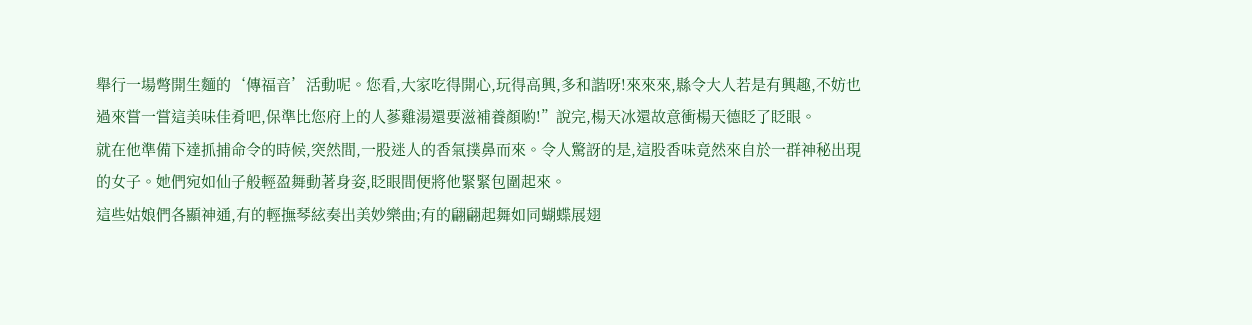舉行一場彆開生麵的‘傳福音’活動呢。您看,大家吃得開心,玩得高興,多和諧呀!來來來,縣令大人若是有興趣,不妨也過來嘗一嘗這美味佳肴吧,保準比您府上的人蔘雞湯還要滋補養顏喲!”說完,楊天冰還故意衝楊天德眨了眨眼。
就在他準備下達抓捕命令的時候,突然間,一股迷人的香氣撲鼻而來。令人驚訝的是,這股香味竟然來自於一群神秘出現的女子。她們宛如仙子般輕盈舞動著身姿,眨眼間便將他緊緊包圍起來。
這些姑娘們各顯神通,有的輕撫琴絃奏出美妙樂曲;有的翩翩起舞如同蝴蝶展翅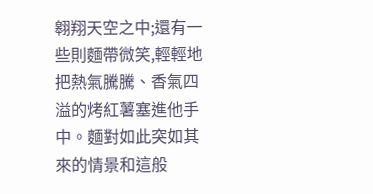翱翔天空之中;還有一些則麵帶微笑,輕輕地把熱氣騰騰、香氣四溢的烤紅薯塞進他手中。麵對如此突如其來的情景和這般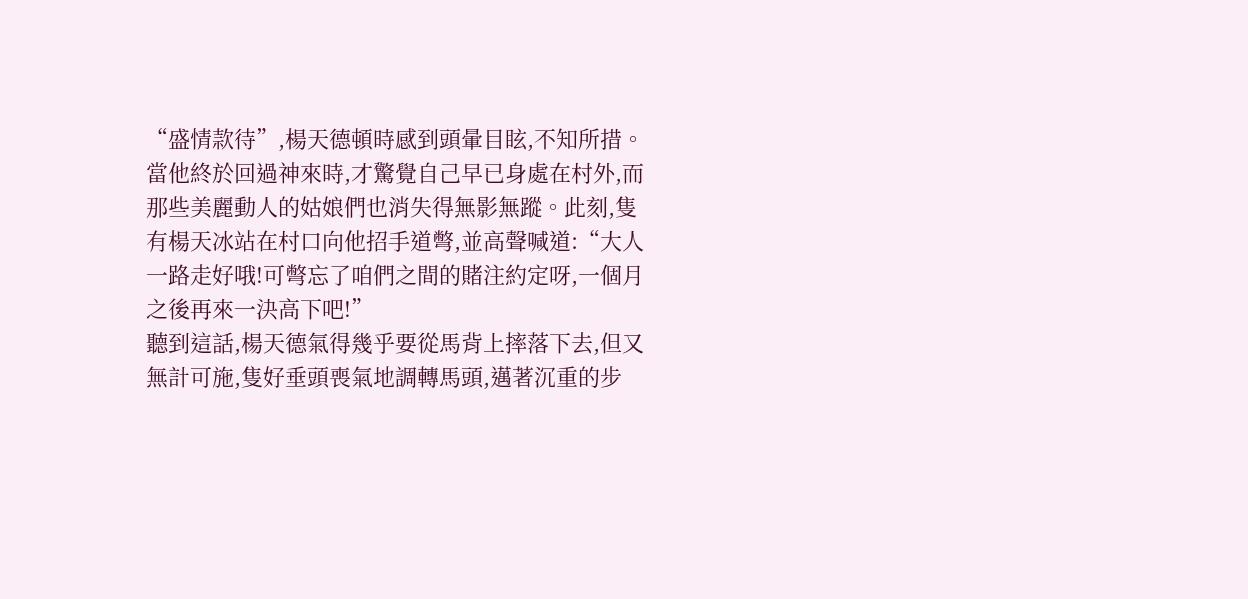“盛情款待”,楊天德頓時感到頭暈目眩,不知所措。
當他終於回過神來時,才驚覺自己早已身處在村外,而那些美麗動人的姑娘們也消失得無影無蹤。此刻,隻有楊天冰站在村口向他招手道彆,並高聲喊道:“大人一路走好哦!可彆忘了咱們之間的賭注約定呀,一個月之後再來一決高下吧!”
聽到這話,楊天德氣得幾乎要從馬背上摔落下去,但又無計可施,隻好垂頭喪氣地調轉馬頭,邁著沉重的步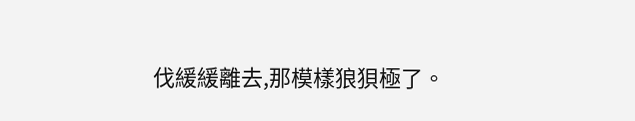伐緩緩離去,那模樣狼狽極了。